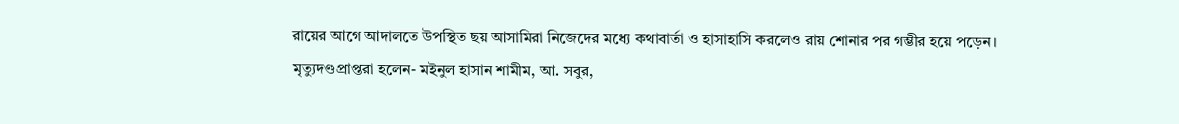রায়ের আগে আদালতে উপস্থিত ছয় আসামিরা নিজেদের মধ্যে কথাবার্তা ও হাসাহাসি করলেও রায় শোনার পর গম্ভীর হয়ে পড়েন।
মৃত্যুদণ্ডপ্রাপ্তরা হলেন- মইনুল হাসান শামীম, আ. সবুর,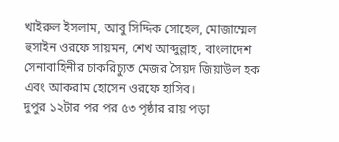খাইরুল ইসলাম, আবু সিদ্দিক সোহেল, মোজাম্মেল হুসাইন ওরফে সায়মন, শেখ আব্দুল্লাহ, বাংলাদেশ সেনাবাহিনীর চাকরিচ্যুত মেজর সৈয়দ জিয়াউল হক এবং আকরাম হোসেন ওরফে হাসিব।
দুপুর ১২টার পর পর ৫৩ পৃষ্ঠার রায় পড়া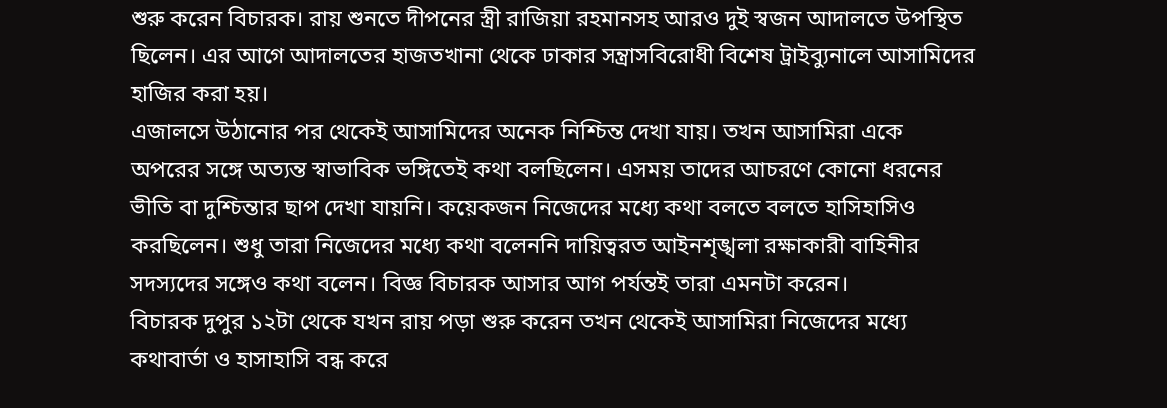শুরু করেন বিচারক। রায় শুনতে দীপনের স্ত্রী রাজিয়া রহমানসহ আরও দুই স্বজন আদালতে উপস্থিত ছিলেন। এর আগে আদালতের হাজতখানা থেকে ঢাকার সন্ত্রাসবিরোধী বিশেষ ট্রাইব্যুনালে আসামিদের হাজির করা হয়।
এজালসে উঠানোর পর থেকেই আসামিদের অনেক নিশ্চিন্ত দেখা যায়। তখন আসামিরা একে অপরের সঙ্গে অত্যন্ত স্বাভাবিক ভঙ্গিতেই কথা বলছিলেন। এসময় তাদের আচরণে কোনো ধরনের ভীতি বা দুশ্চিন্তার ছাপ দেখা যায়নি। কয়েকজন নিজেদের মধ্যে কথা বলতে বলতে হাসিহাসিও করছিলেন। শুধু তারা নিজেদের মধ্যে কথা বলেননি দায়িত্বরত আইনশৃঙ্খলা রক্ষাকারী বাহিনীর সদস্যদের সঙ্গেও কথা বলেন। বিজ্ঞ বিচারক আসার আগ পর্যন্তই তারা এমনটা করেন।
বিচারক দুপুর ১২টা থেকে যখন রায় পড়া শুরু করেন তখন থেকেই আসামিরা নিজেদের মধ্যে কথাবার্তা ও হাসাহাসি বন্ধ করে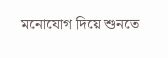মনোযোগ দিয়ে শুনতে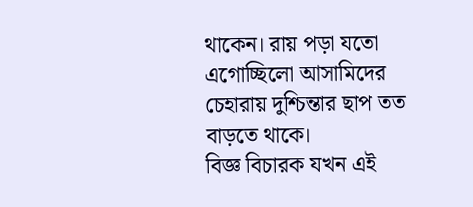থাকেন। রায় পড়া যতো এগোচ্ছিলো আসামিদের চেহারায় দুশ্চিন্তার ছাপ তত বাড়তে থাকে।
বিজ্ঞ বিচারক যখন এই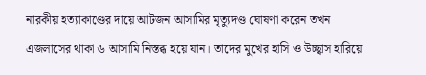নারকীয় হত্যাকাণ্ডের দায়ে আটজন আসামির মৃত্যুদণ্ড ঘোষণা করেন তখন এজলাসের থাকা ৬ আসামি নিস্তব্ধ হয়ে যান। তাদের মুখের হাসি ও উচ্ছ্বাস হারিয়ে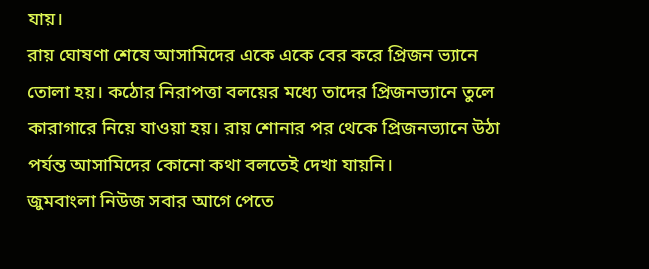যায়।
রায় ঘোষণা শেষে আসামিদের একে একে বের করে প্রিজন ভ্যানে তোলা হয়। কঠোর নিরাপত্তা বলয়ের মধ্যে তাদের প্রিজনভ্যানে তুলে কারাগারে নিয়ে যাওয়া হয়। রায় শোনার পর থেকে প্রিজনভ্যানে উঠা পর্যন্ত আসামিদের কোনো কথা বলতেই দেখা যায়নি।
জুমবাংলা নিউজ সবার আগে পেতে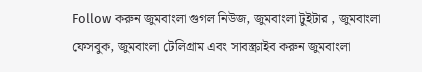Follow করুন জুমবাংলা গুগল নিউজ, জুমবাংলা টুইটার , জুমবাংলা ফেসবুক, জুমবাংলা টেলিগ্রাম এবং সাবস্ক্রাইব করুন জুমবাংলা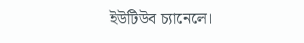ইউটিউব চ্যানেলে।